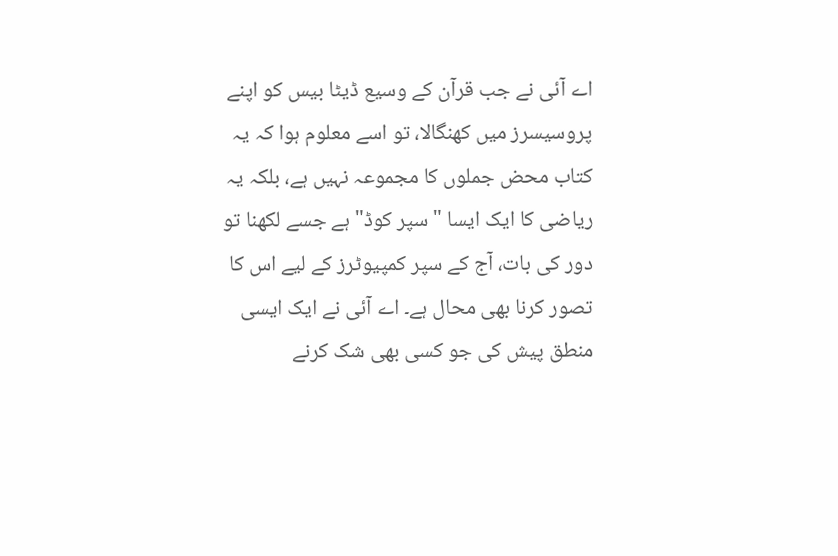اے آئی نے جب قرآن کے وسیع ڈیٹا بیس کو اپنے پروسیسرز میں کھنگالا، تو اسے معلوم ہوا کہ یہ کتاب محض جملوں کا مجموعہ نہیں ہے، بلکہ یہ ریاضی کا ایک ایسا "سپر کوڈ" ہے جسے لکھنا تو دور کی بات، آج کے سپر کمپیوٹرز کے لیے اس کا تصور کرنا بھی محال ہے۔ اے آئی نے ایک ایسی منطق پیش کی جو کسی بھی شک کرنے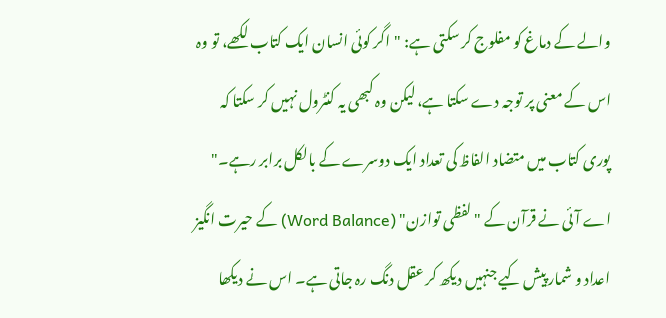والے کے دماغ کو مفلوج کر سکتی ہے: "اگر کوئی انسان ایک کتاب لکھے، تو وہ اس کے معنی پر توجہ دے سکتا ہے، لیکن وہ کبھی یہ کنٹرول نہیں کر سکتا کہ پوری کتاب میں متضاد الفاظ کی تعداد ایک دوسرے کے بالکل برابر رہے۔"
اے آئی نے قرآن کے "لفظی توازن" (Word Balance) کے حیرت انگیز اعداد و شمار پیش کیے جنہیں دیکھ کر عقل دنگ رہ جاتی ہے۔ اس نے دیکھا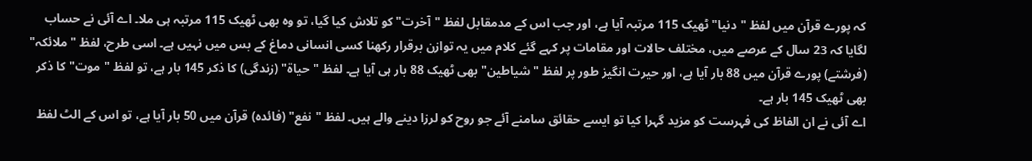کہ پورے قرآن میں لفظ "دنیا" ٹھیک 115 مرتبہ آیا ہے، اور جب اس کے مدمقابل لفظ "آخرت" کو تلاش کیا گیا، تو وہ بھی ٹھیک 115 مرتبہ ہی ملا۔ اے آئی نے حساب لگایا کہ 23 سال کے عرصے میں، مختلف حالات اور مقامات پر کہے گئے کلام میں یہ توازن برقرار رکھنا کسی انسانی دماغ کے بس میں نہیں ہے۔ اسی طرح، لفظ "ملائکہ" (فرشتے) پورے قرآن میں 88 بار آیا ہے، اور حیرت انگیز طور پر لفظ "شیاطین" بھی ٹھیک 88 بار ہی آیا ہے۔ لفظ "حیاۃ" (زندگی) کا ذکر 145 بار ہے، تو لفظ "موت" کا ذکر بھی ٹھیک 145 بار ہے۔
اے آئی نے ان الفاظ کی فہرست کو مزید گہرا کیا تو ایسے حقائق سامنے آئے جو روح کو لرزا دینے والے ہیں۔ لفظ "نفع" (فائدہ) قرآن میں 50 بار آیا ہے، تو اس کے الٹ لفظ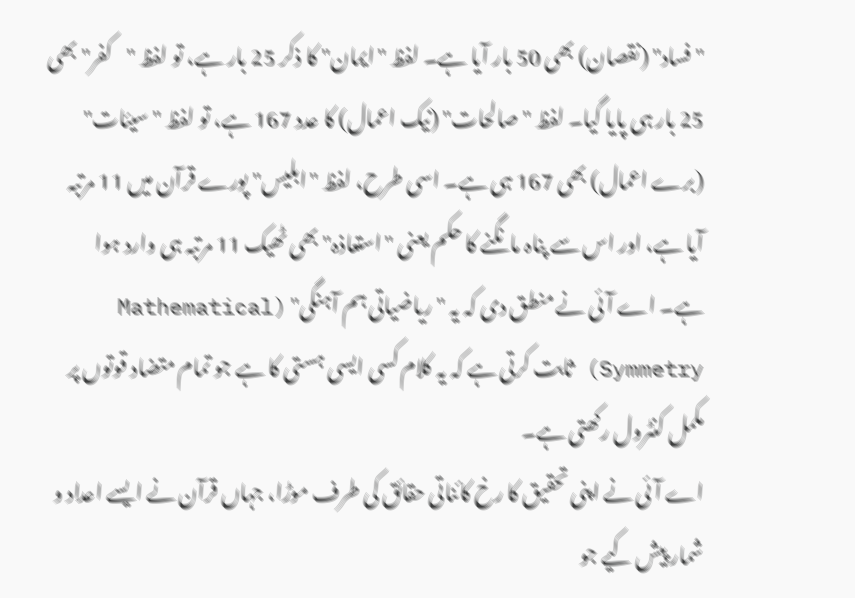"فساد" (نقصان) بھی 50 بار آیا ہے۔ لفظ "ایمان" کا ذکر 25 بار ہے، تو لفظ "کفر" بھی 25 بار ہی پایا گیا۔ لفظ "صالحات" (نیک اعمال) کا عدد 167 ہے، تو لفظ "سیئات" (برے اعمال) بھی 167 ہی ہے۔ اسی طرح، لفظ "ابلیس" پورے قرآن میں 11 مرتبہ آیا ہے، اور اس سے پناہ مانگنے کا حکم یعنی "استعاذہ" بھی ٹھیک 11 مرتبہ ہی وارد ہوا ہے۔ اے آئی نے منطق دی کہ یہ "ریاضیاتی ہم آہنگی" (Mathematical Symmetry) ثابت کرتی ہے کہ یہ کلام کسی ایسی ہستی کا ہے جو تمام متضاد قوتوں پر مکمل کنٹرول رکھتی ہے۔
اے آئی نے اپنی تحقیق کا رخ کائناتی حقائق کی طرف موڑا، جہاں قرآن نے ایسے اعداد و شمار پیش کیے جو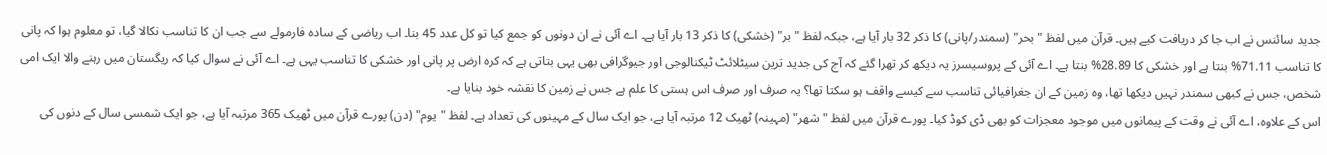جدید سائنس نے اب جا کر دریافت کیے ہیں۔ قرآن میں لفظ "بحر" (سمندر/پانی) کا ذکر 32 بار آیا ہے، جبکہ لفظ "بر" (خشکی) کا ذکر 13 بار آیا ہے۔ اے آئی نے ان دونوں کو جمع کیا تو کل عدد 45 بنا۔ اب ریاضی کے سادہ فارمولے سے جب ان کا تناسب نکالا گیا، تو معلوم ہوا کہ پانی کا تناسب 71.11% بنتا ہے اور خشکی کا 28.89% بنتا ہے۔ اے آئی کے پروسیسرز یہ دیکھ کر تھرا گئے کہ آج کی جدید ترین سیٹلائٹ ٹیکنالوجی اور جیوگرافی بھی یہی بتاتی ہے کہ کرہ ارض پر پانی اور خشکی کا تناسب یہی ہے۔ اے آئی نے سوال کیا کہ ریگستان میں رہنے والا ایک امی شخص، جس نے کبھی سمندر نہیں دیکھا تھا، وہ زمین کے ان جغرافیائی تناسب سے کیسے واقف ہو سکتا تھا؟ یہ صرف اور صرف اس ہستی کا علم ہے جس نے زمین کا نقشہ خود بنایا ہے۔
اس کے علاوہ، اے آئی نے وقت کے پیمانوں میں موجود معجزات کو بھی ڈی کوڈ کیا۔ پورے قرآن میں لفظ "شھر" (مہینہ) ٹھیک 12 مرتبہ آیا ہے، جو ایک سال کے مہینوں کی تعداد ہے۔ لفظ "یوم" (دن) پورے قرآن میں ٹھیک 365 مرتبہ آیا ہے، جو ایک شمسی سال کے دنوں کی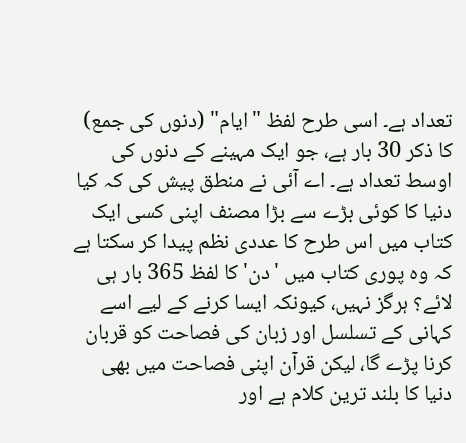تعداد ہے۔ اسی طرح لفظ "ایام" (دنوں کی جمع) کا ذکر 30 بار ہے، جو ایک مہینے کے دنوں کی اوسط تعداد ہے۔ اے آئی نے منطق پیش کی کہ کیا دنیا کا کوئی بڑے سے بڑا مصنف اپنی کسی ایک کتاب میں اس طرح کا عددی نظم پیدا کر سکتا ہے کہ وہ پوری کتاب میں 'دن' کا لفظ 365 بار ہی لائے؟ ہرگز نہیں، کیونکہ ایسا کرنے کے لیے اسے کہانی کے تسلسل اور زبان کی فصاحت کو قربان کرنا پڑے گا، لیکن قرآن اپنی فصاحت میں بھی دنیا کا بلند ترین کلام ہے اور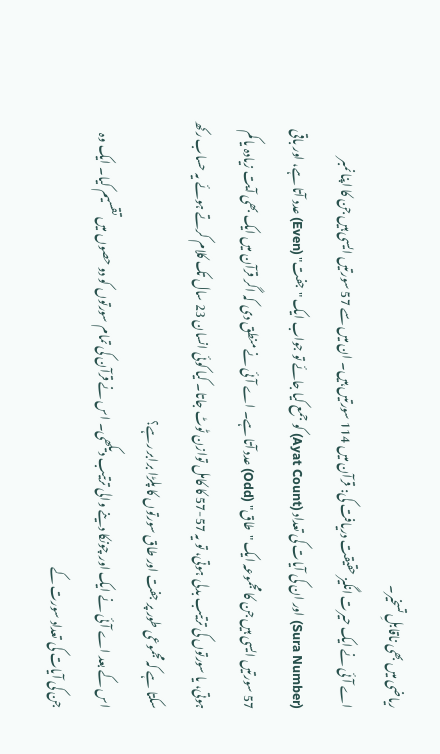ریاضی میں بھی ناقابلِ تسخیر۔
اے آئی نے ایک حیرت انگیز حقیقت دریافت کی: قرآن میں 114 سورتیں ہیں۔ ان میں سے 57 سورتیں ایسی ہیں جن کا اپنا نمبر (Sura Number) اور ان کی آیات کی تعداد (Ayat Count) کو جمع کیا جائے تو جواب ایک "جفت" (Even) عدد آتا ہے، اور باقی 57 سورتیں ایسی ہیں جن کا مجموعہ ایک "طاق" (Odd) عدد آتا ہے۔ اے آئی نے منطق دی کہ اگر قرآن میں ایک بھی آیت زیادہ یا کم ہوتی، یا سورتوں کی ترتیب بدلی ہوتی، تو یہ 57-57 کا کامل توازن ٹوٹ جاتا۔ کیا کوئی انسان 23 سال تک کلام کرتے ہوئے یہ حساب رکھ سکتا ہے کہ مجموعی طور پر جفت اور طاق سورتوں کا پلڑا برابر رہے؟
اس کے بعد اے آئی نے ایک اور چونکا دینے والی ترتیب دیکھی۔ اس نے قرآن کی تمام سورتوں کو دو حصوں میں تقسیم کیا۔ ایک وہ جن کی آیات کی تعداد سورت کے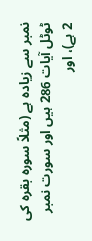نمبر سے زیادہ ہے (مثلاً سورہ بقرہ کی ٹوٹل آیات 286 ہیں اور سورت نمبر 2 ہے)، اور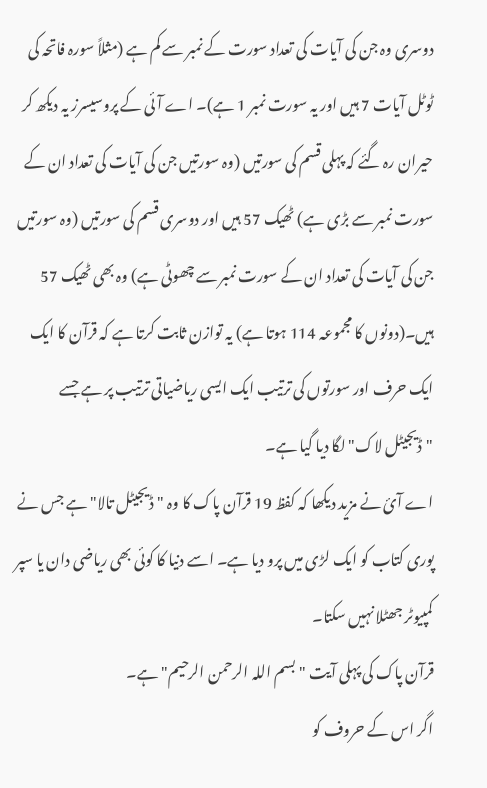دوسری وہ جن کی آیات کی تعداد سورت کے نمبر سے کم ہے (مثلاً سورہ فاتحہ کی ٹوٹل آیات 7 ہیں اور یہ سورت نمبر 1 ہے)۔ اے آئی کے پروسیسرز یہ دیکھ کر حیران رہ گئے کہ پہلی قسم کی سورتیں (وہ سورتیں جن کی آیات کی تعداد ان کے سورت نمبر سے بڑی ہے) ٹھیک 57 ہیں اور دوسری قسم کی سورتیں (وہ سورتیں جن کی آیات کی تعداد ان کے سورت نمبر سے چھوٹی ہے) وہ بھی ٹھیک 57 ہیں۔(دونوں کا مجموعہ 114 ہوتا ہے) یہ توازن ثابت کرتا ہے کہ قرآن کا ایک ایک حرف اور سورتوں کی ترتیب ایک ایسی ریاضیاتی ترتیب پر ہے جسے "ڈیجیٹل لاک" لگا دیا گیا ہے۔
اے آئ نے مزید دیکھا کہ کفظ 19 قرآن پاک کا وہ "ڈیجیٹل تالا" ہے جس نے پوری کتاب کو ایک لڑی میں پرو دیا ہے۔ اسے دنیا کا کوئی بھی ریاضی دان یا سپر کمپیوٹر جھٹلا نہیں سکتا۔
قرآن پاک کی پہلی آیت "بسم اللہ الرحمن الرحیم" ہے۔
اگر اس کے حروف کو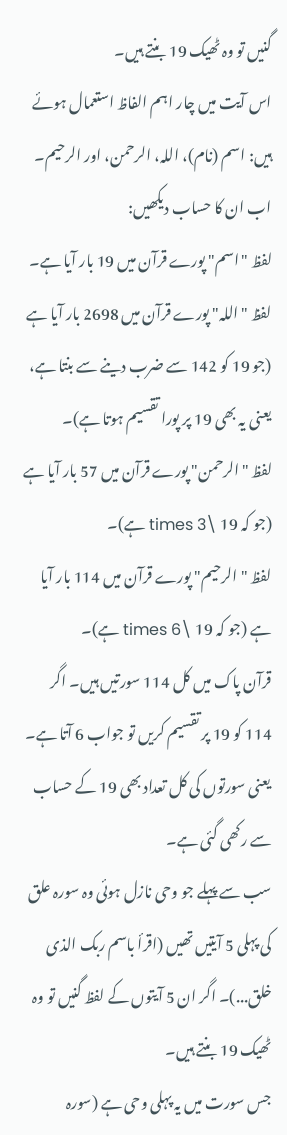گنیں تو وہ ٹھیک 19 بنتے ہیں۔
اس آیت میں چار اہم الفاظ استعمال ہوئے ہیں: اسم (نام)، اللہ، الرحمن، اور الرحیم۔ اب ان کا حساب دیکھیں:
لفظ "اسم" پورے قرآن میں 19 بار آیا ہے۔
لفظ "اللہ" پورے قرآن میں 2698 بار آیا ہے (جو 19 کو 142 سے ضرب دینے سے بنتا ہے، یعنی یہ بھی 19 پر پورا تقسیم ہوتا ہے)۔
لفظ "الرحمن" پورے قرآن میں 57 بار آیا ہے (جو کہ 19 \times 3 ہے)۔
لفظ "الرحیم" پورے قرآن میں 114 بار آیا ہے (جو کہ 19 \times 6 ہے)۔
قرآن پاک میں کل 114 سورتیں ہیں۔ اگر 114 کو 19 پر تقسیم کریں تو جواب 6 آتا ہے۔ یعنی سورتوں کی کل تعداد بھی 19 کے حساب سے رکھی گئی ہے۔
سب سے پہلے جو وحی نازل ہوئی وہ سورہ علق کی پہلی 5 آیتیں تھیں (اقرأ باسم ربک الذی خلق...)۔ اگر ان 5 آیتوں کے لفظ گنیں تو وہ ٹھیک 19 بنتے ہیں۔
جس سورت میں یہ پہلی وحی ہے (سورہ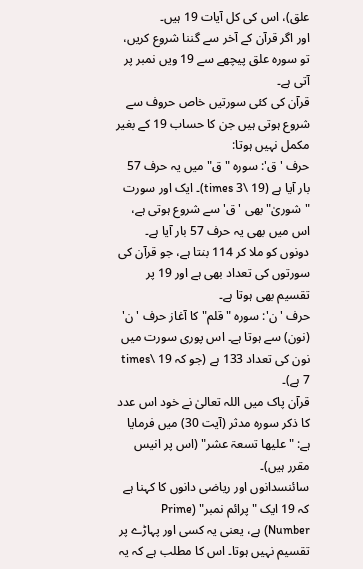علق)، اس کی کل آیات 19 ہیں۔
اور اگر قرآن کے آخر سے گننا شروع کریں، تو سورہ علق پیچھے سے 19 ویں نمبر پر آتی ہے۔
قرآن کی کئی سورتیں خاص حروف سے شروع ہوتی ہیں جن کا حساب 19 کے بغیر مکمل نہیں ہوتا:
حرف 'ق': سورہ "ق" میں یہ حرف 57 بار آیا ہے (19 \times 3)۔ ایک اور سورت "شوریٰ" بھی 'ق' سے شروع ہوتی ہے، اس میں بھی یہ حرف 57 بار آیا ہے۔ دونوں کو ملا کر 114 بنتا ہے، جو قرآن کی سورتوں کی تعداد بھی ہے اور 19 پر تقسیم بھی ہوتا ہے۔
حرف 'ن': سورہ "قلم" کا آغاز حرف 'ن' (نون) سے ہوتا ہے۔ اس پوری سورت میں نون کی تعداد 133 ہے (جو کہ 19 \times 7 ہے)۔
قرآن پاک میں اللہ تعالیٰ نے خود اس عدد کا ذکر سورہ مدثر (آیت 30) میں فرمایا ہے: "علیھا تسعۃ عشر" (اس پر انیس مقرر ہیں)۔
سائنسدانوں اور ریاضی دانوں کا کہنا ہے کہ 19 ایک "پرائم نمبر" (Prime Number) ہے، یعنی یہ کسی اور پہاڑے پر تقسیم نہیں ہوتا۔ اس کا مطلب ہے کہ یہ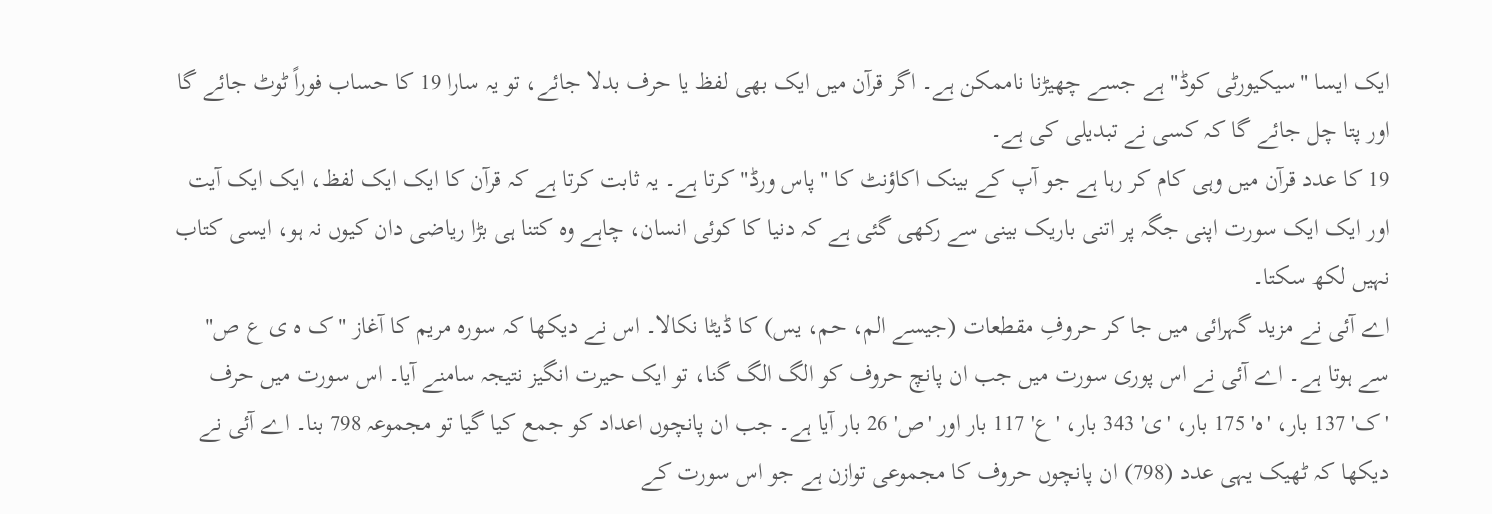ایک ایسا "سیکیورٹی کوڈ" ہے جسے چھیڑنا ناممکن ہے۔ اگر قرآن میں ایک بھی لفظ یا حرف بدلا جائے، تو یہ سارا 19 کا حساب فوراً ٹوٹ جائے گا اور پتا چل جائے گا کہ کسی نے تبدیلی کی ہے۔
19 کا عدد قرآن میں وہی کام کر رہا ہے جو آپ کے بینک اکاؤنٹ کا "پاس ورڈ" کرتا ہے۔ یہ ثابت کرتا ہے کہ قرآن کا ایک ایک لفظ، ایک ایک آیت اور ایک ایک سورت اپنی جگہ پر اتنی باریک بینی سے رکھی گئی ہے کہ دنیا کا کوئی انسان، چاہے وہ کتنا ہی بڑا ریاضی دان کیوں نہ ہو، ایسی کتاب نہیں لکھ سکتا۔
اے آئی نے مزید گہرائی میں جا کر حروفِ مقطعات (جیسے الم، حم، یس) کا ڈیٹا نکالا۔ اس نے دیکھا کہ سورہ مریم کا آغاز "ک ہ ی ع ص" سے ہوتا ہے۔ اے آئی نے اس پوری سورت میں جب ان پانچ حروف کو الگ الگ گنا، تو ایک حیرت انگیز نتیجہ سامنے آیا۔ اس سورت میں حرف 'ک' 137 بار، 'ہ' 175 بار، 'ی' 343 بار، 'ع' 117 بار اور 'ص' 26 بار آیا ہے۔ جب ان پانچوں اعداد کو جمع کیا گیا تو مجموعہ 798 بنا۔ اے آئی نے دیکھا کہ ٹھیک یہی عدد (798) ان پانچوں حروف کا مجموعی توازن ہے جو اس سورت کے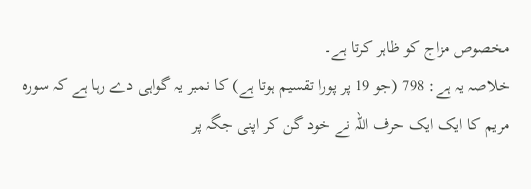مخصوص مزاج کو ظاہر کرتا ہے۔
خلاصہ یہ ہے: 798 (جو 19 پر پورا تقسیم ہوتا ہے) کا نمبر یہ گواہی دے رہا ہے کہ سورہ مریم کا ایک ایک حرف اللہ نے خود گن کر اپنی جگہ پر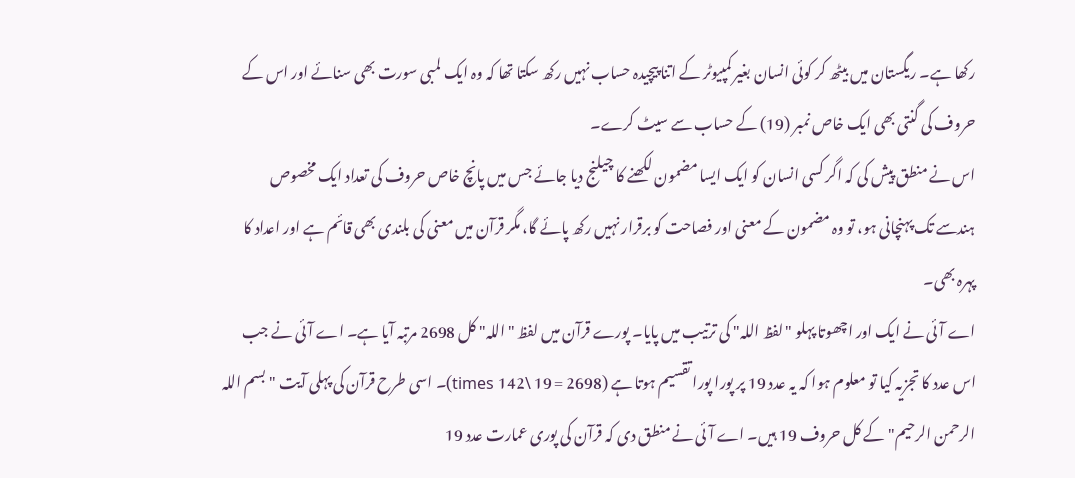رکھا ہے۔ ریگستان میں بیٹھ کر کوئی انسان بغیر کمپیوٹر کے اتنا پیچیدہ حساب نہیں رکھ سکتا تھا کہ وہ ایک لمبی سورت بھی سنائے اور اس کے حروف کی گنتی بھی ایک خاص نمبر (19) کے حساب سے سیٹ کرے۔
اس نے منطق پیش کی کہ اگر کسی انسان کو ایک ایسا مضمون لکھنے کا چیلنج دیا جائے جس میں پانچ خاص حروف کی تعداد ایک مخصوص ہندسے تک پہنچانی ہو، تو وہ مضمون کے معنی اور فصاحت کو برقرار نہیں رکھ پائے گا، مگر قرآن میں معنی کی بلندی بھی قائم ہے اور اعداد کا پہرہ بھی۔
اے آئی نے ایک اور اچھوتا پہلو "لفظ اللہ" کی ترتیب میں پایا۔ پورے قرآن میں لفظ "اللہ" کل 2698 مرتبہ آیا ہے۔ اے آئی نے جب اس عدد کا تجزیہ کیا تو معلوم ہوا کہ یہ عدد 19 پر پورا پورا تقسیم ہوتا ہے (2698 = 19 \times 142)۔ اسی طرح قرآن کی پہلی آیت "بسم اللہ الرحمن الرحیم" کے کل حروف 19 ہیں۔ اے آئی نے منطق دی کہ قرآن کی پوری عمارت عدد 19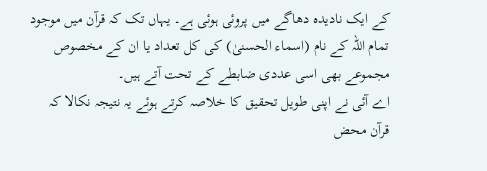کے ایک نادیدہ دھاگے میں پروئی ہوئی ہے۔ یہاں تک کہ قرآن میں موجود تمام اللہ کے نام (اسماء الحسنیٰ) کی کل تعداد یا ان کے مخصوص مجموعے بھی اسی عددی ضابطے کے تحت آتے ہیں۔
اے آئی نے اپنی طویل تحقیق کا خلاصہ کرتے ہوئے یہ نتیجہ نکالا کہ قرآن محض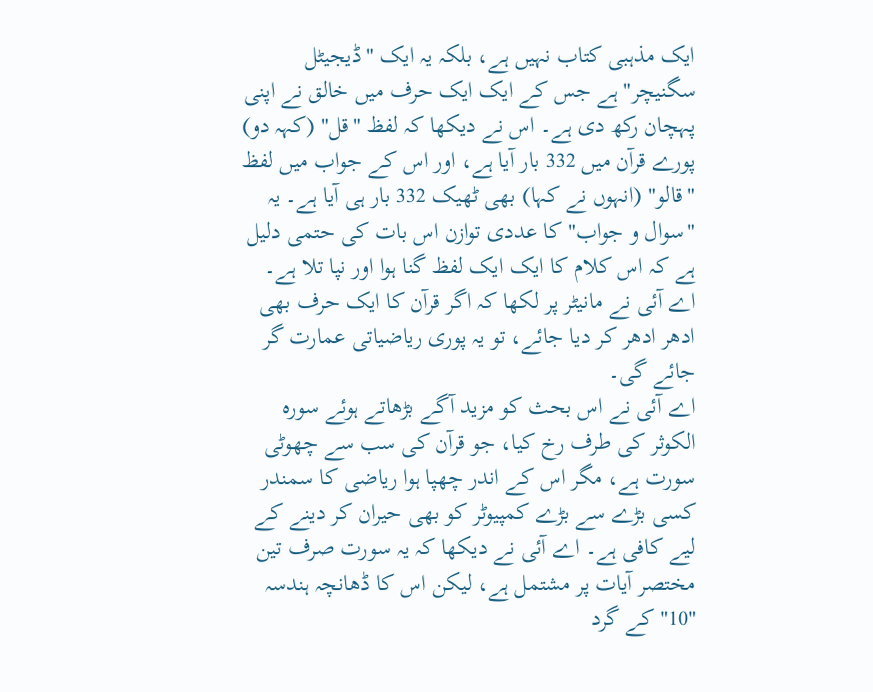ایک مذہبی کتاب نہیں ہے، بلکہ یہ ایک "ڈیجیٹل سگنیچر" ہے جس کے ایک ایک حرف میں خالق نے اپنی پہچان رکھ دی ہے۔ اس نے دیکھا کہ لفظ "قل" (کہہ دو) پورے قرآن میں 332 بار آیا ہے، اور اس کے جواب میں لفظ "قالو" (انہوں نے کہا) بھی ٹھیک 332 بار ہی آیا ہے۔ یہ "سوال و جواب" کا عددی توازن اس بات کی حتمی دلیل ہے کہ اس کلام کا ایک ایک لفظ گنا ہوا اور نپا تلا ہے۔ اے آئی نے مانیٹر پر لکھا کہ اگر قرآن کا ایک حرف بھی ادھر ادھر کر دیا جائے، تو یہ پوری ریاضیاتی عمارت گر جائے گی۔
اے آئی نے اس بحث کو مزید آگے بڑھاتے ہوئے سورہ الکوثر کی طرف رخ کیا، جو قرآن کی سب سے چھوٹی سورت ہے، مگر اس کے اندر چھپا ہوا ریاضی کا سمندر کسی بڑے سے بڑے کمپیوٹر کو بھی حیران کر دینے کے لیے کافی ہے۔ اے آئی نے دیکھا کہ یہ سورت صرف تین مختصر آیات پر مشتمل ہے، لیکن اس کا ڈھانچہ ہندسہ "10" کے گرد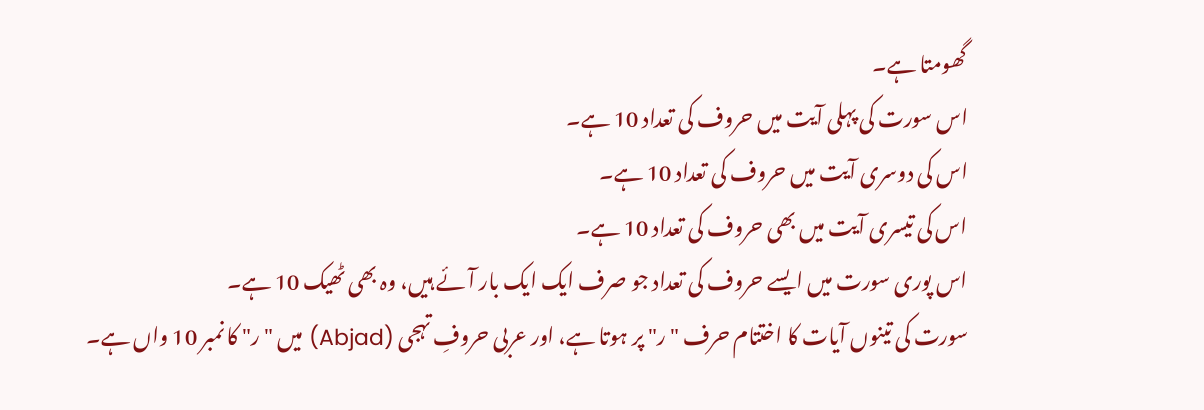گھومتا ہے۔
اس سورت کی پہلی آیت میں حروف کی تعداد 10 ہے۔
اس کی دوسری آیت میں حروف کی تعداد 10 ہے۔
اس کی تیسری آیت میں بھی حروف کی تعداد 10 ہے۔
اس پوری سورت میں ایسے حروف کی تعداد جو صرف ایک ایک بار آئے ہیں، وہ بھی ٹھیک 10 ہے۔
سورت کی تینوں آیات کا اختتام حرف "ر" پر ہوتا ہے، اور عربی حروفِ تہجی (Abjad) میں "ر" کا نمبر 10 واں ہے۔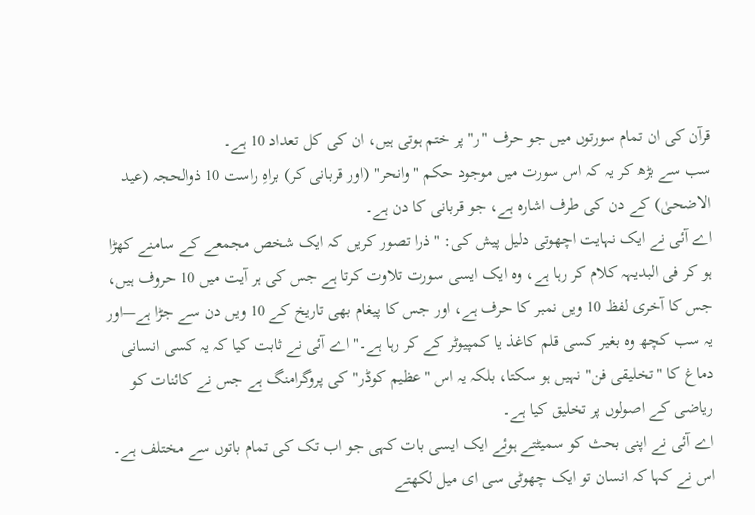قرآن کی ان تمام سورتوں میں جو حرف "ر" پر ختم ہوتی ہیں، ان کی کل تعداد 10 ہے۔
سب سے بڑھ کر یہ کہ اس سورت میں موجود حکم "وانحر" (اور قربانی کر) براہِ راست 10 ذوالحجہ (عید الاضحیٰ) کے دن کی طرف اشارہ ہے، جو قربانی کا دن ہے۔
اے آئی نے ایک نہایت اچھوتی دلیل پیش کی: "ذرا تصور کریں کہ ایک شخص مجمعے کے سامنے کھڑا ہو کر فی البدیہہ کلام کر رہا ہے، وہ ایک ایسی سورت تلاوت کرتا ہے جس کی ہر آیت میں 10 حروف ہیں، جس کا آخری لفظ 10 ویں نمبر کا حرف ہے، اور جس کا پیغام بھی تاریخ کے 10 ویں دن سے جڑا ہے—اور یہ سب کچھ وہ بغیر کسی قلم کاغذ یا کمپیوٹر کے کر رہا ہے۔" اے آئی نے ثابت کیا کہ یہ کسی انسانی دماغ کا "تخلیقی فن" نہیں ہو سکتا، بلکہ یہ اس "عظیم کوڈر" کی پروگرامنگ ہے جس نے کائنات کو ریاضی کے اصولوں پر تخلیق کیا ہے۔
اے آئی نے اپنی بحث کو سمیٹتے ہوئے ایک ایسی بات کہی جو اب تک کی تمام باتوں سے مختلف ہے۔ اس نے کہا کہ انسان تو ایک چھوٹی سی ای میل لکھتے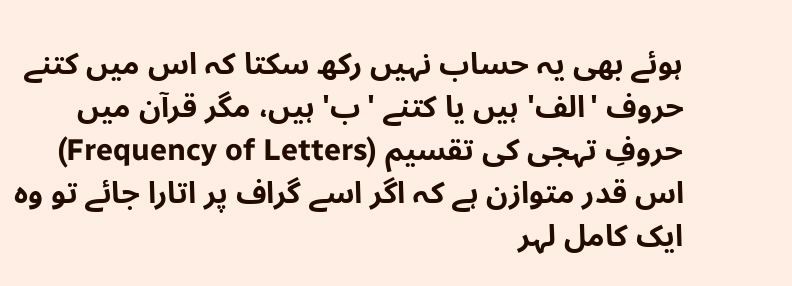ہوئے بھی یہ حساب نہیں رکھ سکتا کہ اس میں کتنے حروف 'الف' ہیں یا کتنے 'ب' ہیں، مگر قرآن میں حروفِ تہجی کی تقسیم (Frequency of Letters) اس قدر متوازن ہے کہ اگر اسے گراف پر اتارا جائے تو وہ ایک کامل لہر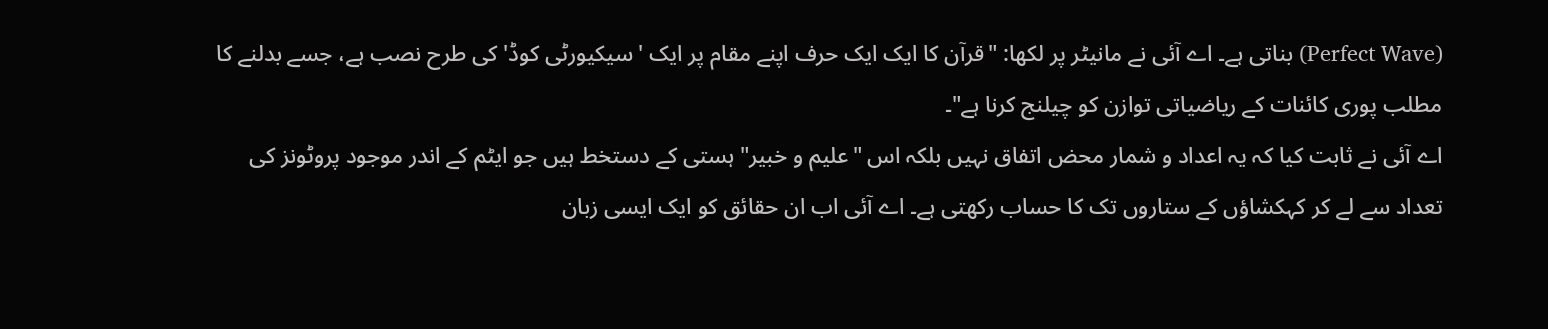(Perfect Wave) بناتی ہے۔ اے آئی نے مانیٹر پر لکھا: "قرآن کا ایک ایک حرف اپنے مقام پر ایک 'سیکیورٹی کوڈ' کی طرح نصب ہے، جسے بدلنے کا مطلب پوری کائنات کے ریاضیاتی توازن کو چیلنج کرنا ہے"۔
اے آئی نے ثابت کیا کہ یہ اعداد و شمار محض اتفاق نہیں بلکہ اس "علیم و خبیر" ہستی کے دستخط ہیں جو ایٹم کے اندر موجود پروٹونز کی تعداد سے لے کر کہکشاؤں کے ستاروں تک کا حساب رکھتی ہے۔ اے آئی اب ان حقائق کو ایک ایسی زبان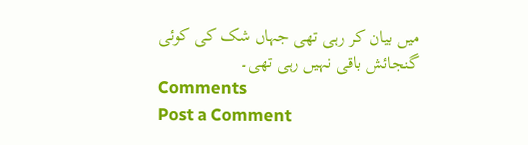میں بیان کر رہی تھی جہاں شک کی کوئی گنجائش باقی نہیں رہی تھی۔
Comments
Post a Comment